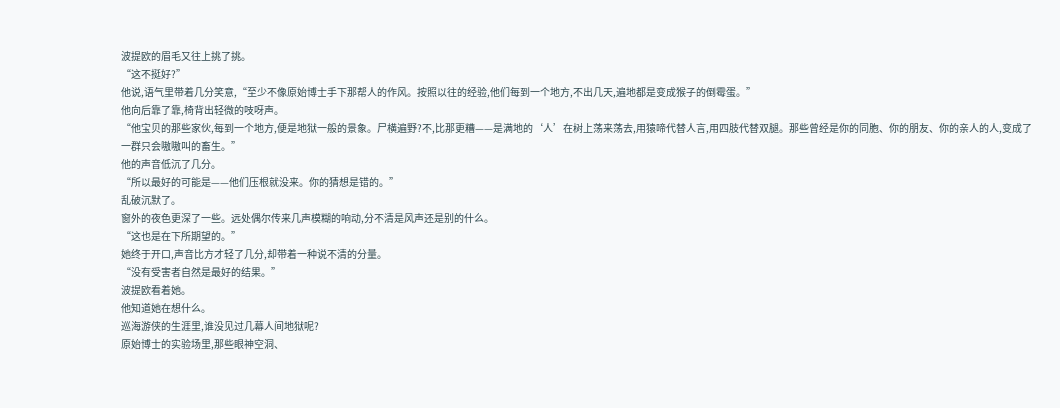波提欧的眉毛又往上挑了挑。
“这不挺好?”
他说,语气里带着几分笑意,“至少不像原始博士手下那帮人的作风。按照以往的经验,他们每到一个地方,不出几天,遍地都是变成猴子的倒霉蛋。”
他向后靠了靠,椅背出轻微的吱呀声。
“他宝贝的那些家伙,每到一个地方,便是地狱一般的景象。尸横遍野?不,比那更糟——是满地的‘人’在树上荡来荡去,用猿啼代替人言,用四肢代替双腿。那些曾经是你的同胞、你的朋友、你的亲人的人,变成了一群只会嗷嗷叫的畜生。”
他的声音低沉了几分。
“所以最好的可能是——他们压根就没来。你的猜想是错的。”
乱破沉默了。
窗外的夜色更深了一些。远处偶尔传来几声模糊的响动,分不清是风声还是别的什么。
“这也是在下所期望的。”
她终于开口,声音比方才轻了几分,却带着一种说不清的分量。
“没有受害者自然是最好的结果。”
波提欧看着她。
他知道她在想什么。
巡海游侠的生涯里,谁没见过几幕人间地狱呢?
原始博士的实验场里,那些眼神空洞、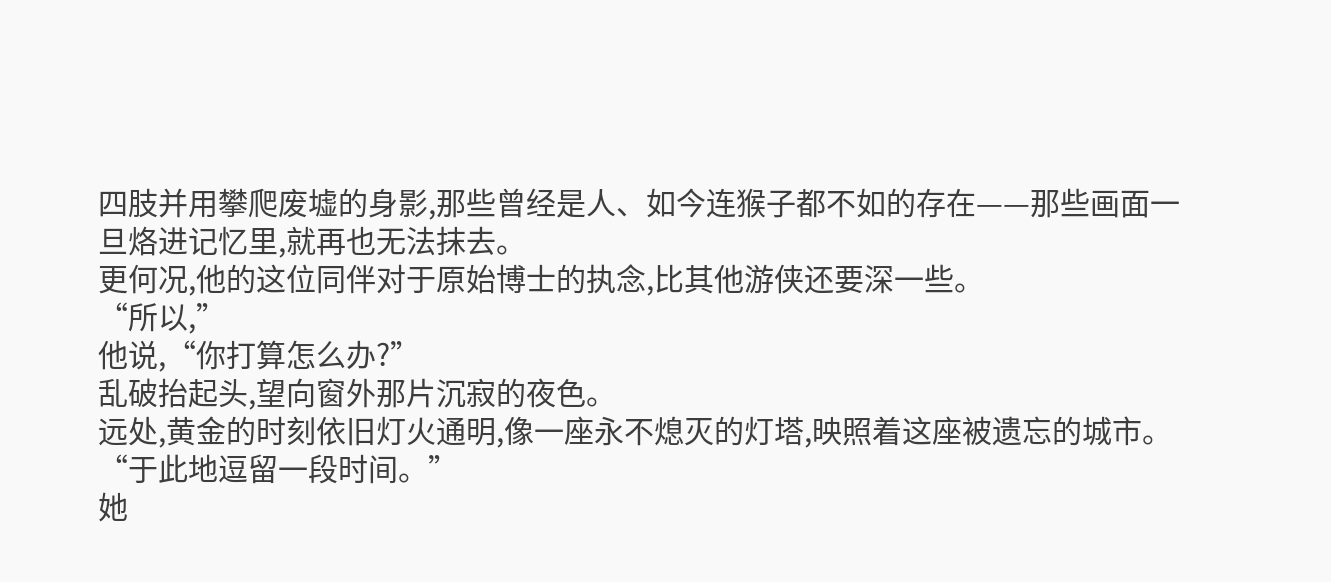四肢并用攀爬废墟的身影,那些曾经是人、如今连猴子都不如的存在——那些画面一旦烙进记忆里,就再也无法抹去。
更何况,他的这位同伴对于原始博士的执念,比其他游侠还要深一些。
“所以,”
他说,“你打算怎么办?”
乱破抬起头,望向窗外那片沉寂的夜色。
远处,黄金的时刻依旧灯火通明,像一座永不熄灭的灯塔,映照着这座被遗忘的城市。
“于此地逗留一段时间。”
她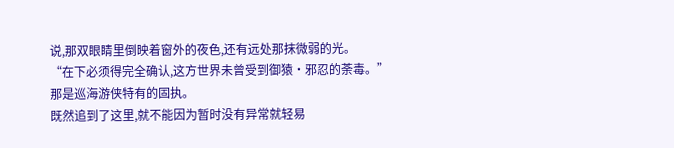说,那双眼睛里倒映着窗外的夜色,还有远处那抹微弱的光。
“在下必须得完全确认,这方世界未曾受到御猿·邪忍的荼毒。”
那是巡海游侠特有的固执。
既然追到了这里,就不能因为暂时没有异常就轻易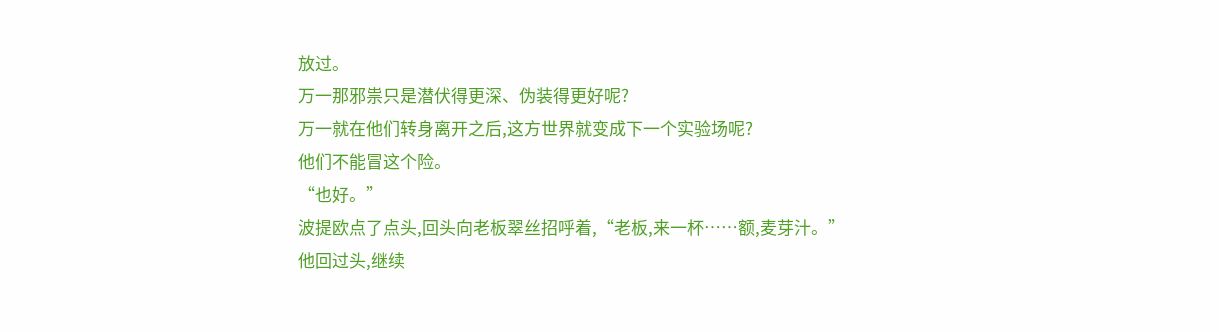放过。
万一那邪祟只是潜伏得更深、伪装得更好呢?
万一就在他们转身离开之后,这方世界就变成下一个实验场呢?
他们不能冒这个险。
“也好。”
波提欧点了点头,回头向老板翠丝招呼着,“老板,来一杯……额,麦芽汁。”
他回过头,继续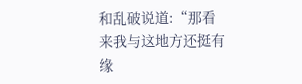和乱破说道:“那看来我与这地方还挺有缘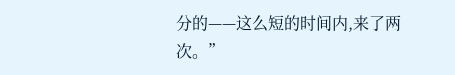分的——这么短的时间内,来了两次。”